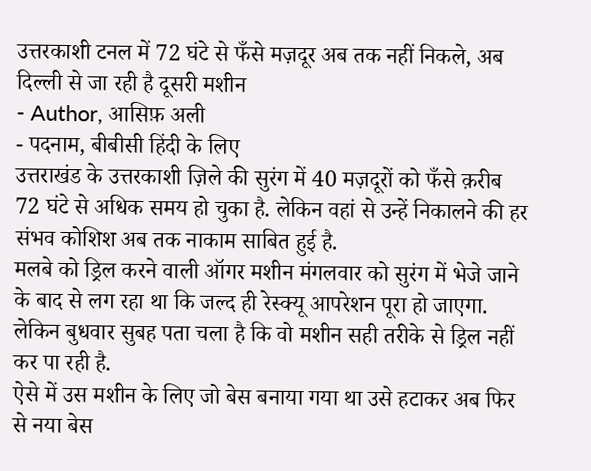उत्तरकाशी टनल में 72 घंटे से फँसे मज़दूर अब तक नहीं निकले, अब दिल्ली से जा रही है दूसरी मशीन
- Author, आसिफ़ अली
- पदनाम, बीबीसी हिंदी के लिए
उत्तराखंड के उत्तरकाशी ज़िले की सुरंग में 40 मज़दूरों को फँसे क़रीब 72 घंटे से अधिक समय हो चुका है. लेकिन वहां से उन्हें निकालने की हर संभव कोशिश अब तक नाकाम साबित हुई है.
मलबे को ड्रिल करने वाली ऑगर मशीन मंगलवार को सुरंग में भेजे जाने के बाद से लग रहा था कि जल्द ही रेस्क्यू आपरेशन पूरा हो जाएगा. लेकिन बुधवार सुबह पता चला है कि वो मशीन सही तरीके से ड्रिल नहीं कर पा रही है.
ऐसे में उस मशीन के लिए जो बेस बनाया गया था उसे हटाकर अब फिर से नया बेस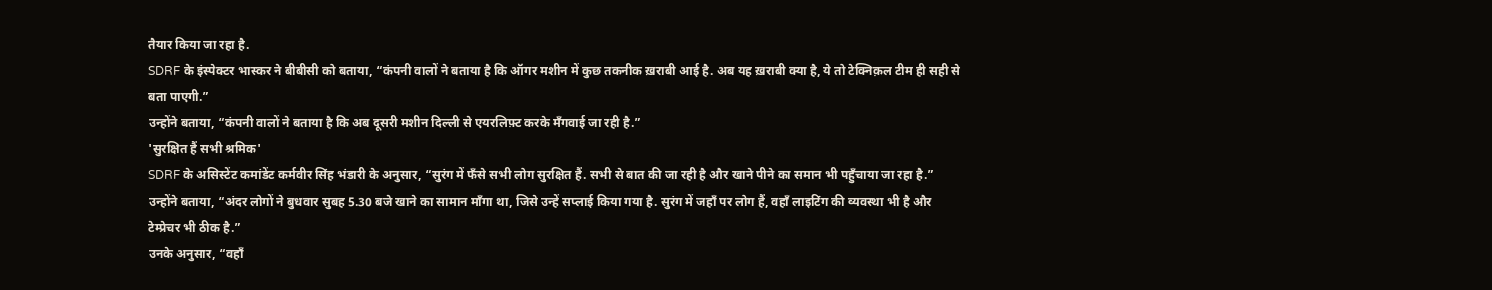तैयार किया जा रहा है.
SDRF के इंस्पेक्टर भास्कर ने बीबीसी को बताया, “कंपनी वालों ने बताया है कि ऑगर मशीन में कुछ तकनीक ख़राबी आई है. अब यह ख़राबी क्या है, ये तो टेक्निक़ल टीम ही सही से बता पाएगी.”
उन्होंने बताया, “कंपनी वालों ने बताया है कि अब दूसरी मशीन दिल्ली से एयरलिफ़्ट करके मँगवाई जा रही है.”
'सुरक्षित हैं सभी श्रमिक'
SDRF के असिस्टेंट कमांडेंट कर्मवीर सिंह भंडारी के अनुसार, “सुरंग में फँसे सभी लोग सुरक्षित हैं. सभी से बात की जा रही है और खाने पीने का समान भी पहुँचाया जा रहा है.”
उन्होंने बताया, “अंदर लोगों ने बुधवार सुबह 5.30 बजे खाने का सामान माँगा था, जिसे उन्हें सप्लाई किया गया है. सुरंग में जहाँ पर लोग हैं, वहाँ लाइटिंग की व्यवस्था भी है और टेम्प्रेचर भी ठीक है.”
उनके अनुसार, “वहाँ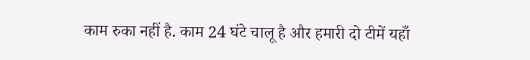काम रुका नहीं है. काम 24 घंटे चालू है और हमारी दो टीमें यहाँ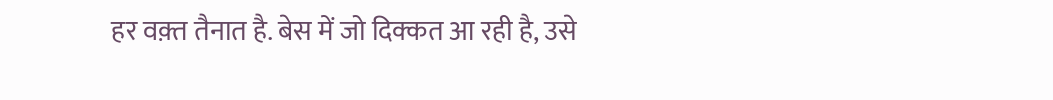हर वक़्त तैनात है. बेस में जो दिक्कत आ रही है, उसे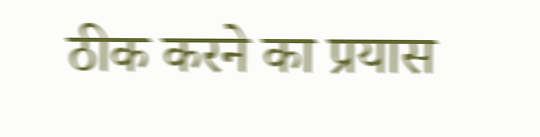ठीक करने का प्रयास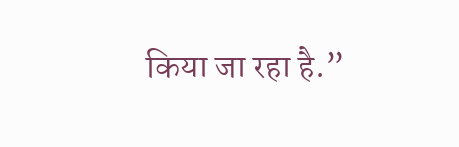किया जा रहा है.”